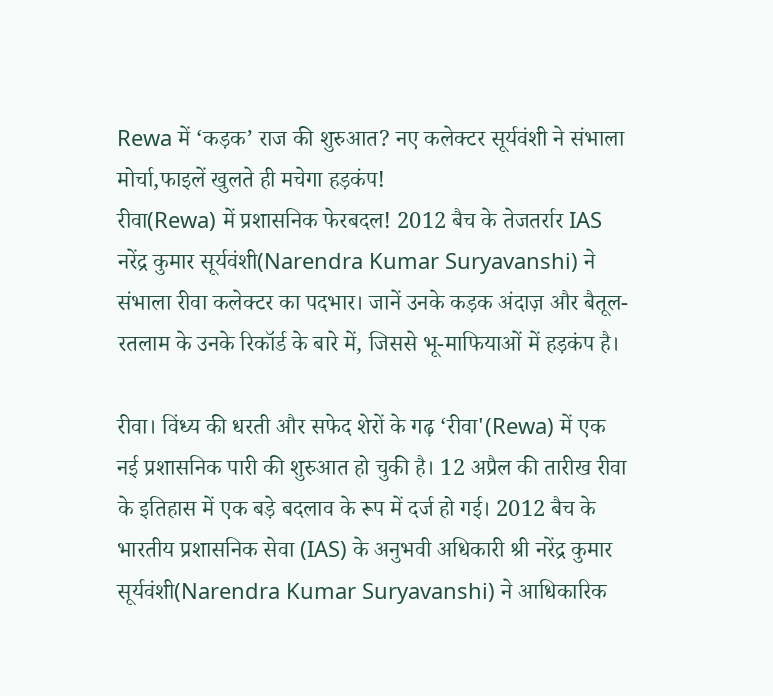Rewa में ‘कड़क’ राज की शुरुआत? नए कलेक्टर सूर्यवंशी ने संभाला मोर्चा,फाइलें खुलते ही मचेगा हड़कंप!
रीवा(Rewa) में प्रशासनिक फेरबदल! 2012 बैच के तेजतर्रार IAS नरेंद्र कुमार सूर्यवंशी(Narendra Kumar Suryavanshi) ने संभाला रीवा कलेक्टर का पदभार। जानें उनके कड़क अंदाज़ और बैतूल-रतलाम के उनके रिकॉर्ड के बारे में, जिससे भू-माफियाओं में हड़कंप है।

रीवा। विंध्य की धरती और सफेद शेरों के गढ़ ‘रीवा'(Rewa) में एक नई प्रशासनिक पारी की शुरुआत हो चुकी है। 12 अप्रैल की तारीख रीवा के इतिहास में एक बड़े बदलाव के रूप में दर्ज हो गई। 2012 बैच के भारतीय प्रशासनिक सेवा (IAS) के अनुभवी अधिकारी श्री नरेंद्र कुमार सूर्यवंशी(Narendra Kumar Suryavanshi) ने आधिकारिक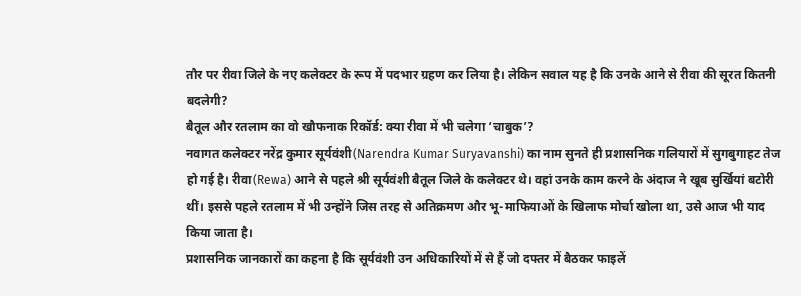तौर पर रीवा जिले के नए कलेक्टर के रूप में पदभार ग्रहण कर लिया है। लेकिन सवाल यह है कि उनके आने से रीवा की सूरत कितनी बदलेगी?
बैतूल और रतलाम का वो खौफनाक रिकॉर्ड: क्या रीवा में भी चलेगा ‘चाबुक’?
नवागत कलेक्टर नरेंद्र कुमार सूर्यवंशी(Narendra Kumar Suryavanshi) का नाम सुनते ही प्रशासनिक गलियारों में सुगबुगाहट तेज हो गई है। रीवा(Rewa) आने से पहले श्री सूर्यवंशी बैतूल जिले के कलेक्टर थे। वहां उनके काम करने के अंदाज ने खूब सुर्खियां बटोरी थीं। इससे पहले रतलाम में भी उन्होंने जिस तरह से अतिक्रमण और भू-माफियाओं के खिलाफ मोर्चा खोला था, उसे आज भी याद किया जाता है।
प्रशासनिक जानकारों का कहना है कि सूर्यवंशी उन अधिकारियों में से हैं जो दफ्तर में बैठकर फाइलें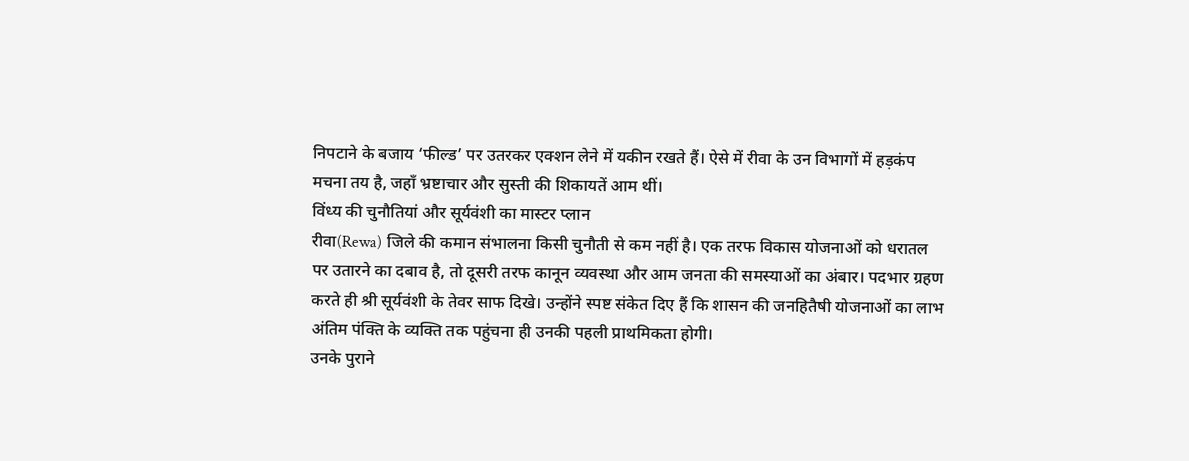निपटाने के बजाय ‘फील्ड’ पर उतरकर एक्शन लेने में यकीन रखते हैं। ऐसे में रीवा के उन विभागों में हड़कंप मचना तय है, जहाँ भ्रष्टाचार और सुस्ती की शिकायतें आम थीं।
विंध्य की चुनौतियां और सूर्यवंशी का मास्टर प्लान
रीवा(Rewa) जिले की कमान संभालना किसी चुनौती से कम नहीं है। एक तरफ विकास योजनाओं को धरातल पर उतारने का दबाव है, तो दूसरी तरफ कानून व्यवस्था और आम जनता की समस्याओं का अंबार। पदभार ग्रहण करते ही श्री सूर्यवंशी के तेवर साफ दिखे। उन्होंने स्पष्ट संकेत दिए हैं कि शासन की जनहितैषी योजनाओं का लाभ अंतिम पंक्ति के व्यक्ति तक पहुंचना ही उनकी पहली प्राथमिकता होगी।
उनके पुराने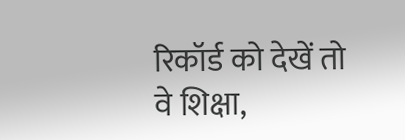रिकॉर्ड को देखें तो वे शिक्षा,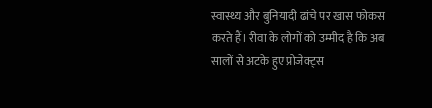स्वास्थ्य और बुनियादी ढांचे पर खास फोकस करते हैं। रीवा के लोगों को उम्मीद है कि अब सालों से अटके हुए प्रोजेक्ट्स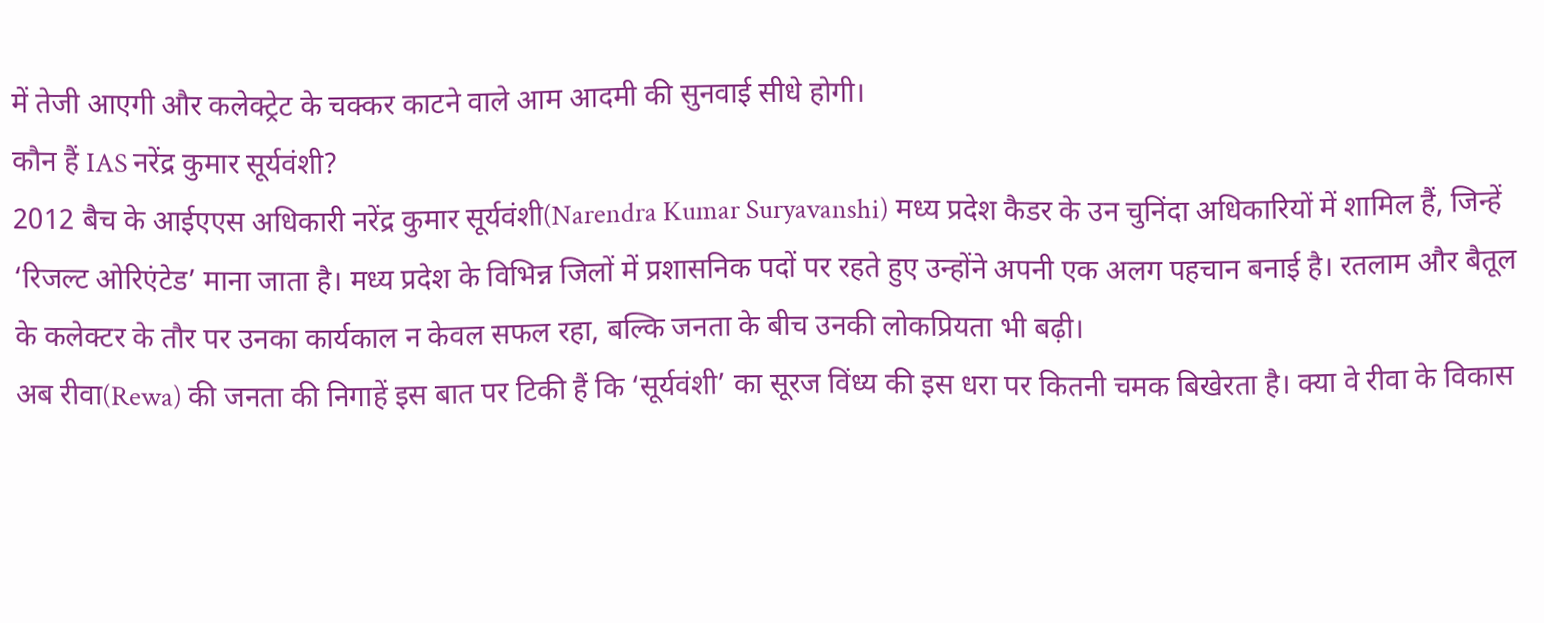में तेजी आएगी और कलेक्ट्रेट के चक्कर काटने वाले आम आदमी की सुनवाई सीधे होगी।
कौन हैं IAS नरेंद्र कुमार सूर्यवंशी?
2012 बैच के आईएएस अधिकारी नरेंद्र कुमार सूर्यवंशी(Narendra Kumar Suryavanshi) मध्य प्रदेश कैडर के उन चुनिंदा अधिकारियों में शामिल हैं, जिन्हें ‘रिजल्ट ओरिएंटेड’ माना जाता है। मध्य प्रदेश के विभिन्न जिलों में प्रशासनिक पदों पर रहते हुए उन्होंने अपनी एक अलग पहचान बनाई है। रतलाम और बैतूल के कलेक्टर के तौर पर उनका कार्यकाल न केवल सफल रहा, बल्कि जनता के बीच उनकी लोकप्रियता भी बढ़ी।
अब रीवा(Rewa) की जनता की निगाहें इस बात पर टिकी हैं कि ‘सूर्यवंशी’ का सूरज विंध्य की इस धरा पर कितनी चमक बिखेरता है। क्या वे रीवा के विकास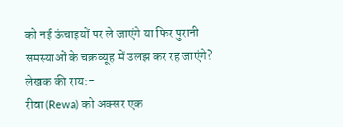को नई ऊंचाइयों पर ले जाएंगे या फिर पुरानी समस्याओं के चक्रव्यूह में उलझ कर रह जाएंगे?
लेखक की राय:-
रीवा(Rewa) को अक्सर एक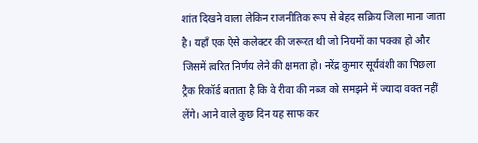शांत दिखने वाला लेकिन राजनीतिक रूप से बेहद सक्रिय जिला माना जाता है। यहाँ एक ऐसे कलेक्टर की जरूरत थी जो नियमों का पक्का हो और जिसमें त्वरित निर्णय लेने की क्षमता हो। नरेंद्र कुमार सूर्यवंशी का पिछला ट्रैक रिकॉर्ड बताता है कि वे रीवा की नब्ज को समझने में ज्यादा वक्त नहीं लेंगे। आने वाले कुछ दिन यह साफ कर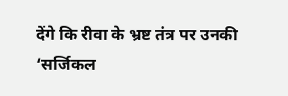देंगे कि रीवा के भ्रष्ट तंत्र पर उनकी ‘सर्जिकल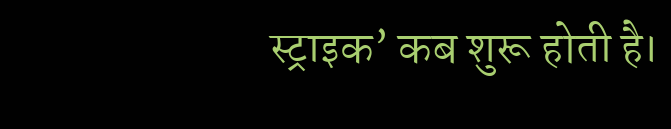स्ट्राइक’ कब शुरू होती है।